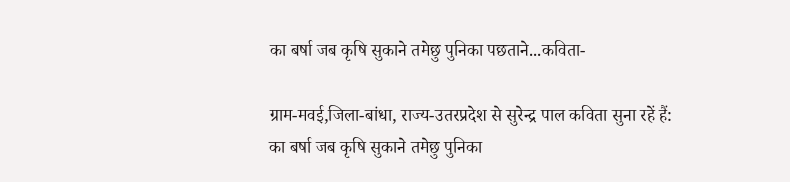का बर्षा जब कृषि सुकाने तमेछु पुनिका पछताने...कविता-

ग्राम-मवई,जिला-बांधा, राज्य-उतरप्रदेश से सुरेन्द्र पाल कविता सुना रहें हैं:
का बर्षा जब कृषि सुकाने तमेछु पुनिका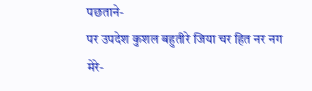पछताने-
पर उपदेश कुशल बहुतीरे जिया चर हित नर नग मेरे-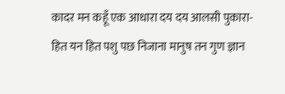कादर मन कहूँ एक आधारा दय दय आलसी पुकारा-
हित यन हित पशु पछ निजाना मानुष तन गुण ज्ञान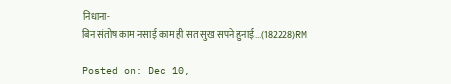निधाना-
बिन संतोष काम नसाई काम ही सत सुख सपने हुनाई...(182228)RM

Posted on: Dec 10,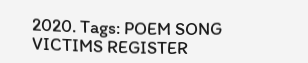2020. Tags: POEM SONG VICTIMS REGISTER